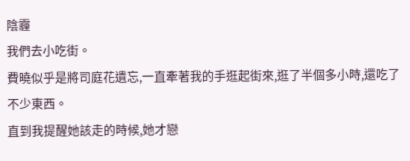陰霾
我們去小吃街。
費曉似乎是將司庭花遺忘,一直牽著我的手逛起街來,逛了半個多小時,還吃了不少東西。
直到我提醒她該走的時候,她才戀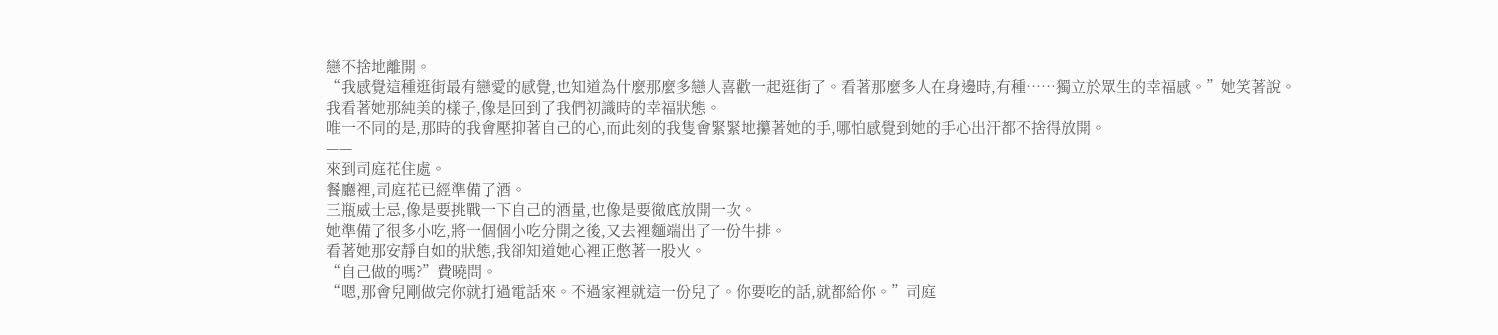戀不捨地離開。
“我感覺這種逛街最有戀愛的感覺,也知道為什麼那麼多戀人喜歡一起逛街了。看著那麼多人在身邊時,有種……獨立於眾生的幸福感。”她笑著說。
我看著她那純美的樣子,像是回到了我們初識時的幸福狀態。
唯一不同的是,那時的我會壓抑著自己的心,而此刻的我隻會緊緊地攥著她的手,哪怕感覺到她的手心出汗都不捨得放開。
——
來到司庭花住處。
餐廳裡,司庭花已經準備了酒。
三瓶威士忌,像是要挑戰一下自己的酒量,也像是要徹底放開一次。
她準備了很多小吃,將一個個小吃分開之後,又去裡麵端出了一份牛排。
看著她那安靜自如的狀態,我卻知道她心裡正憋著一股火。
“自己做的嗎?”費曉問。
“嗯,那會兒剛做完你就打過電話來。不過家裡就這一份兒了。你要吃的話,就都給你。”司庭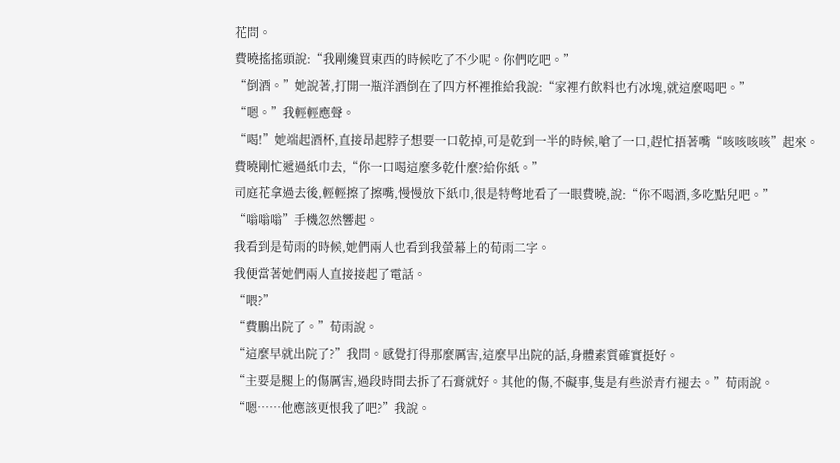花問。
費曉搖搖頭說:“我剛纔買東西的時候吃了不少呢。你們吃吧。”
“倒酒。”她說著,打開一瓶洋酒倒在了四方杯裡推給我說:“家裡冇飲料也冇冰塊,就這麼喝吧。”
“嗯。”我輕輕應聲。
“喝!”她端起酒杯,直接昂起脖子想要一口乾掉,可是乾到一半的時候,嗆了一口,趕忙捂著嘴“咳咳咳咳”起來。
費曉剛忙遞過紙巾去,“你一口喝這麼多乾什麼?給你紙。”
司庭花拿過去後,輕輕擦了擦嘴,慢慢放下紙巾,很是特彆地看了一眼費曉,說:“你不喝酒,多吃點兒吧。”
“嗡嗡嗡”手機忽然響起。
我看到是荀雨的時候,她們兩人也看到我螢幕上的荀雨二字。
我便當著她們兩人直接接起了電話。
“喂?”
“費鵬出院了。”荀雨說。
“這麼早就出院了?”我問。感覺打得那麼厲害,這麼早出院的話,身體素質確實挺好。
“主要是腿上的傷厲害,過段時間去拆了石膏就好。其他的傷,不礙事,隻是有些淤青冇褪去。”荀雨說。
“嗯……他應該更恨我了吧?”我說。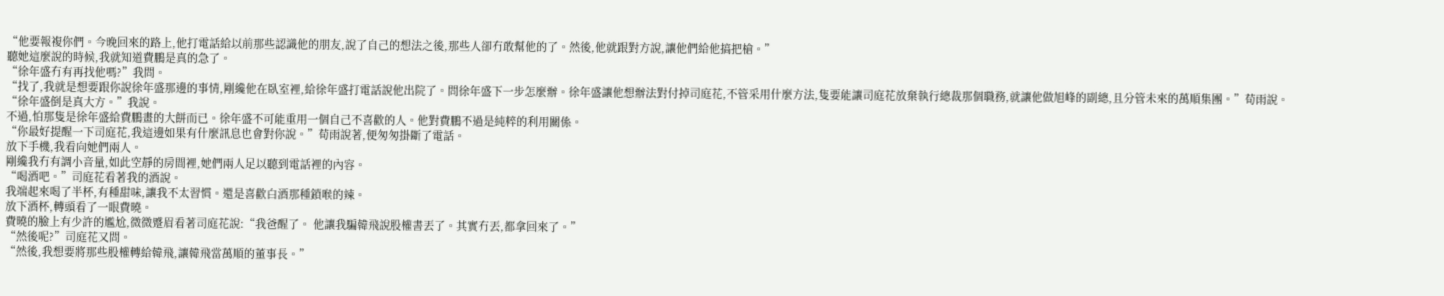“他要報複你們。今晚回來的路上,他打電話給以前那些認識他的朋友,說了自己的想法之後,那些人卻冇敢幫他的了。然後,他就跟對方說,讓他們給他搞把槍。”
聽她這麼說的時候,我就知道費鵬是真的急了。
“徐年盛冇有再找他嗎?”我問。
“找了,我就是想要跟你說徐年盛那邊的事情,剛纔他在臥室裡,給徐年盛打電話說他出院了。問徐年盛下一步怎麼辦。徐年盛讓他想辦法對付掉司庭花,不管采用什麼方法,隻要能讓司庭花放棄執行總裁那個職務,就讓他做旭峰的副總,且分管未來的萬順集團。”荀雨說。
“徐年盛倒是真大方。”我說。
不過,怕那隻是徐年盛給費鵬畫的大餅而已。徐年盛不可能重用一個自己不喜歡的人。他對費鵬不過是純粹的利用關係。
“你最好提醒一下司庭花,我這邊如果有什麼訊息也會對你說。”荀雨說著,便匆匆掛斷了電話。
放下手機,我看向她們兩人。
剛纔我冇有調小音量,如此空靜的房間裡,她們兩人足以聽到電話裡的內容。
“喝酒吧。”司庭花看著我的酒說。
我端起來喝了半杯,有種甜味,讓我不太習慣。還是喜歡白酒那種鎖喉的辣。
放下酒杯,轉頭看了一眼費曉。
費曉的臉上有少許的尷尬,微微蹙眉看著司庭花說:“我爸醒了。 他讓我騙韓飛說股權書丟了。其實冇丟,都拿回來了。”
“然後呢?”司庭花又問。
“然後,我想要將那些股權轉給韓飛,讓韓飛當萬順的董事長。”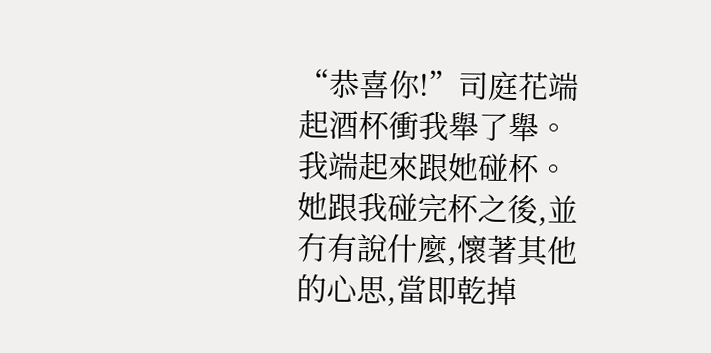“恭喜你!”司庭花端起酒杯衝我舉了舉。
我端起來跟她碰杯。
她跟我碰完杯之後,並冇有說什麼,懷著其他的心思,當即乾掉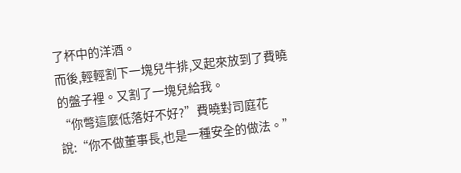了杯中的洋酒。
而後,輕輕割下一塊兒牛排,叉起來放到了費曉的盤子裡。又割了一塊兒給我。
“你彆這麼低落好不好?”費曉對司庭花說:“你不做董事長,也是一種安全的做法。”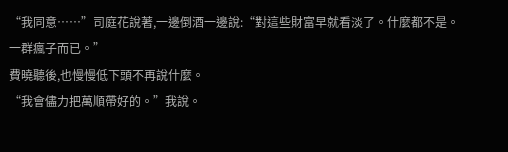“我同意……”司庭花說著,一邊倒酒一邊說:“對這些財富早就看淡了。什麼都不是。一群瘋子而已。”
費曉聽後,也慢慢低下頭不再說什麼。
“我會儘力把萬順帶好的。”我說。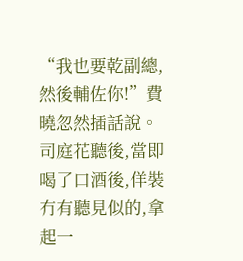“我也要乾副總,然後輔佐你!”費曉忽然插話說。
司庭花聽後,當即喝了口酒後,佯裝冇有聽見似的,拿起一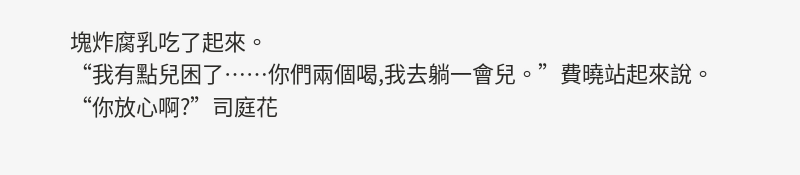塊炸腐乳吃了起來。
“我有點兒困了……你們兩個喝,我去躺一會兒。”費曉站起來說。
“你放心啊?”司庭花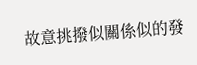故意挑撥似關係似的發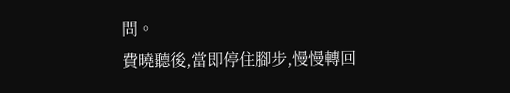問。
費曉聽後,當即停住腳步,慢慢轉回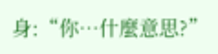身:“你…什麼意思?”